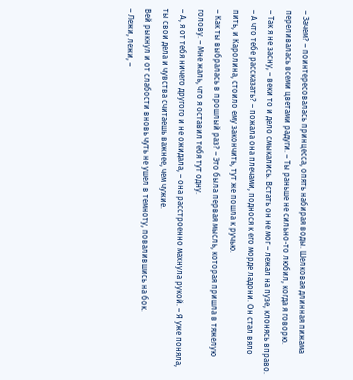– Зачем? – поинтересовалась принцесса, опять набирая воды. Шелковая длинная пижама переливалась всеми цветами радуги. – Ты раньше не сильно-то любил, когда я говорю.
– Так я не засну, – веки то и дело смыкались. Встать он не мог – лежал на пузе, клонясь вправо.
– А что тебе рассказать? – пожала она плечами, поднося к его морде ладони. Он стал вяло пить, и Каролина, стоило ему закончить, тут же пошла к ручью.
– Как ты выбралась в прошлый раз? – Это была первая мысль, которая пришла в тяжелую голову. – Мне жаль, что я оставил тебя тут одну.
– А, я от тебя ничего другого и не ожидала, – она расстроенно махнула рукой. – Я уже поняла, ты свои дела и чувства считаешь важнее, чем чужие.
Вей рыкнул и от слабости вновь чуть не ушел в темноту, повалившись на бок.
– Лежи, лежи, –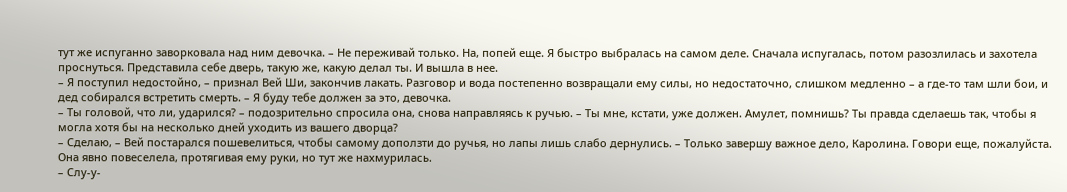тут же испуганно заворковала над ним девочка. – Не переживай только. На, попей еще. Я быстро выбралась на самом деле. Сначала испугалась, потом разозлилась и захотела проснуться. Представила себе дверь, такую же, какую делал ты. И вышла в нее.
– Я поступил недостойно, – признал Вей Ши, закончив лакать. Разговор и вода постепенно возвращали ему силы, но недостаточно, слишком медленно – а где-то там шли бои, и дед собирался встретить смерть. – Я буду тебе должен за это, девочка.
– Ты головой, что ли, ударился? – подозрительно спросила она, снова направляясь к ручью. – Ты мне, кстати, уже должен. Амулет, помнишь? Ты правда сделаешь так, чтобы я могла хотя бы на несколько дней уходить из вашего дворца?
– Сделаю, – Вей постарался пошевелиться, чтобы самому доползти до ручья, но лапы лишь слабо дернулись. – Только завершу важное дело, Каролина. Говори еще, пожалуйста.
Она явно повеселела, протягивая ему руки, но тут же нахмурилась.
– Слу-у-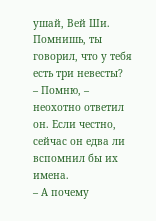ушай, Вей Ши. Помнишь, ты говорил, что у тебя есть три невесты?
– Помню, – неохотно ответил он. Если честно, сейчас он едва ли вспомнил бы их имена.
– А почему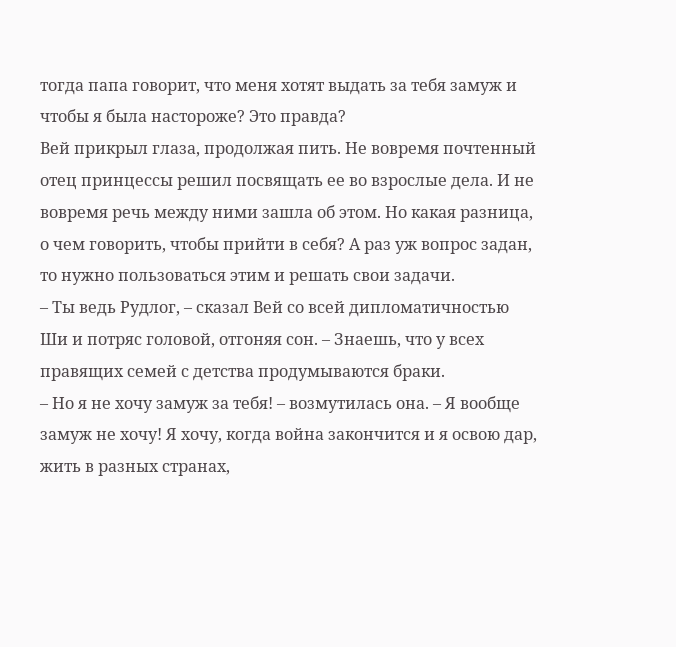тогда папа говорит, что меня хотят выдать за тебя замуж и чтобы я была настороже? Это правда?
Вей прикрыл глаза, продолжая пить. Не вовремя почтенный отец принцессы решил посвящать ее во взрослые дела. И не вовремя речь между ними зашла об этом. Но какая разница, о чем говорить, чтобы прийти в себя? А раз уж вопрос задан, то нужно пользоваться этим и решать свои задачи.
– Ты ведь Рудлог, – сказал Вей со всей дипломатичностью Ши и потряс головой, отгоняя сон. – Знаешь, что у всех правящих семей с детства продумываются браки.
– Но я не хочу замуж за тебя! – возмутилась она. – Я вообще замуж не хочу! Я хочу, когда война закончится и я освою дар, жить в разных странах,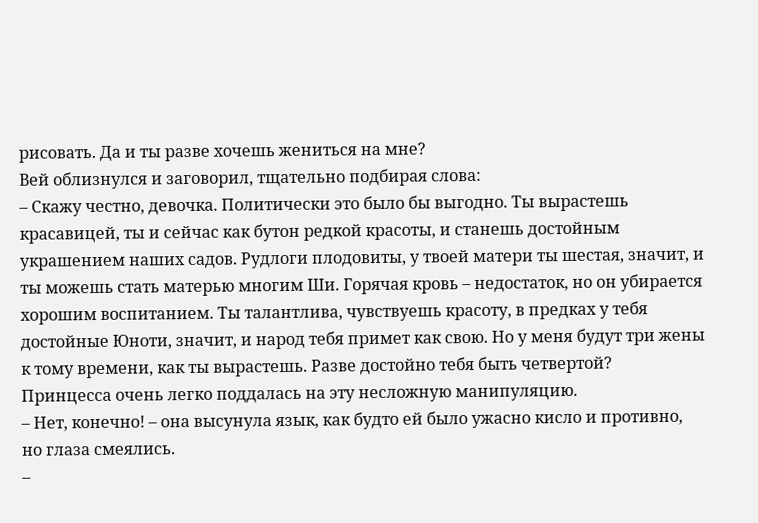рисовать. Да и ты разве хочешь жениться на мне?
Вей облизнулся и заговорил, тщательно подбирая слова:
– Скажу честно, девочка. Политически это было бы выгодно. Ты вырастешь красавицей, ты и сейчас как бутон редкой красоты, и станешь достойным украшением наших садов. Рудлоги плодовиты, у твоей матери ты шестая, значит, и ты можешь стать матерью многим Ши. Горячая кровь – недостаток, но он убирается хорошим воспитанием. Ты талантлива, чувствуешь красоту, в предках у тебя достойные Юноти, значит, и народ тебя примет как свою. Но у меня будут три жены к тому времени, как ты вырастешь. Разве достойно тебя быть четвертой?
Принцесса очень легко поддалась на эту несложную манипуляцию.
– Нет, конечно! – она высунула язык, как будто ей было ужасно кисло и противно, но глаза смеялись.
–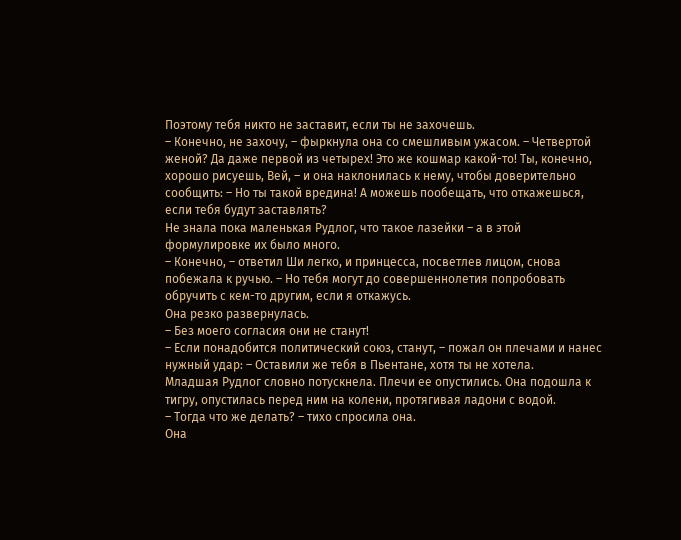Поэтому тебя никто не заставит, если ты не захочешь.
– Конечно, не захочу, – фыркнула она со смешливым ужасом. – Четвертой женой? Да даже первой из четырех! Это же кошмар какой-то! Ты, конечно, хорошо рисуешь, Вей, – и она наклонилась к нему, чтобы доверительно сообщить: – Но ты такой вредина! А можешь пообещать, что откажешься, если тебя будут заставлять?
Не знала пока маленькая Рудлог, что такое лазейки – а в этой формулировке их было много.
– Конечно, – ответил Ши легко, и принцесса, посветлев лицом, снова побежала к ручью. – Но тебя могут до совершеннолетия попробовать обручить с кем-то другим, если я откажусь.
Она резко развернулась.
– Без моего согласия они не станут!
– Если понадобится политический союз, станут, – пожал он плечами и нанес нужный удар: – Оставили же тебя в Пьентане, хотя ты не хотела.
Младшая Рудлог словно потускнела. Плечи ее опустились. Она подошла к тигру, опустилась перед ним на колени, протягивая ладони с водой.
– Тогда что же делать? – тихо спросила она.
Она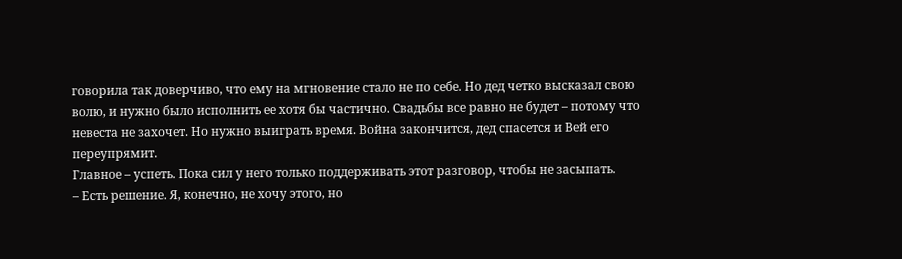говорила так доверчиво, что ему на мгновение стало не по себе. Но дед четко высказал свою волю, и нужно было исполнить ее хотя бы частично. Свадьбы все равно не будет – потому что невеста не захочет. Но нужно выиграть время. Война закончится, дед спасется и Вей его переупрямит.
Главное – успеть. Пока сил у него только поддерживать этот разговор, чтобы не засыпать.
– Есть решение. Я, конечно, не хочу этого, но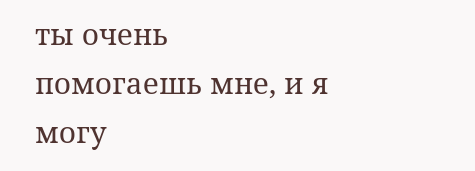ты очень помогаешь мне, и я могу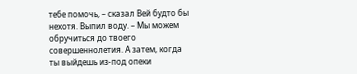тебе помочь, – сказал Вей будто бы нехотя. Выпил воду. – Мы можем обручиться до твоего совершеннолетия. А затем, когда ты выйдешь из-под опеки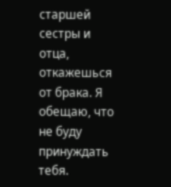старшей сестры и отца, откажешься от брака. Я обещаю, что не буду принуждать тебя.